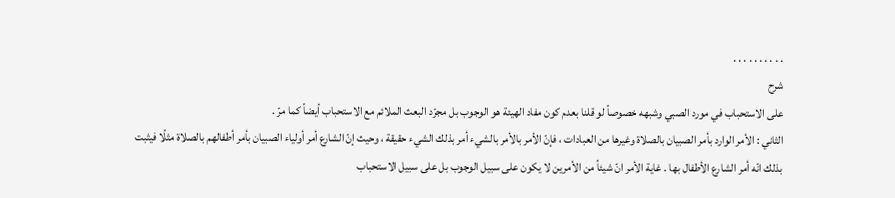. . . . . . . . . .
شرح
على الاستحباب في مورد الصبي وشبهه خصوصاً لو قلنا بعدم كون مفاد الهيئة هو الوجوب بل مجرّد البعث الملائم مع الاستحباب أيضاً كما مرّ .
الثاني : الأمر الوارد بأمر الصبيان بالصلاة وغيرها من العبادات ، فإنّ الأمر بالأمر بالشيء أمر بذلك الشيء حقيقة ، وحيث إنّ الشارع أمر أولياء الصبيان بأمر أطفالهم بالصلاة مثلًا فيثبت بذلك انّه أمر الشارع الأطفال بها . غاية الأمر انّ شيئاً من الأمرين لا يكون على سبيل الوجوب بل على سبيل الاستحباب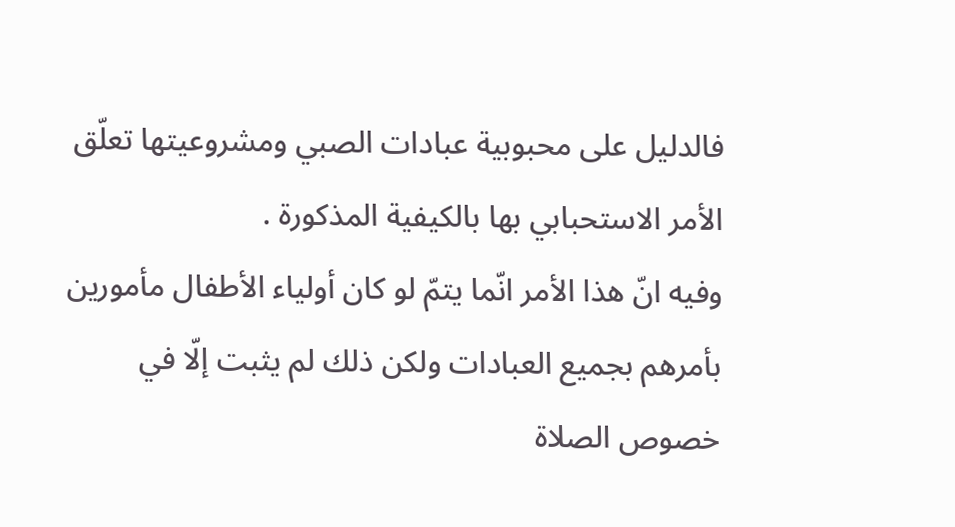فالدليل على محبوبية عبادات الصبي ومشروعيتها تعلّق الأمر الاستحبابي بها بالكيفية المذكورة .
وفيه انّ هذا الأمر انّما يتمّ لو كان أولياء الأطفال مأمورين بأمرهم بجميع العبادات ولكن ذلك لم يثبت إلّا في خصوص الصلاة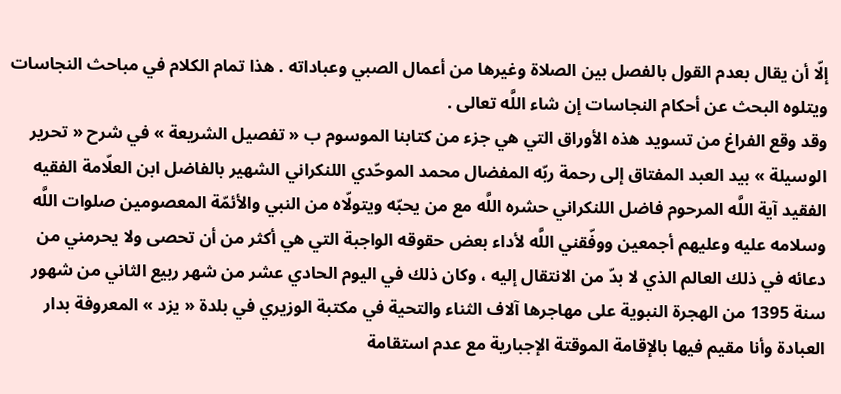إلّا أن يقال بعدم القول بالفصل بين الصلاة وغيرها من أعمال الصبي وعباداته . هذا تمام الكلام في مباحث النجاسات ويتلوه البحث عن أحكام النجاسات إن شاء اللَّه تعالى .
وقد وقع الفراغ من تسويد هذه الأوراق التي هي جزء من كتابنا الموسوم ب « تفصيل الشريعة » في شرح « تحرير الوسيلة » بيد العبد المفتاق إلى رحمة ربّه المفضال محمد الموحّدي اللنكراني الشهير بالفاضل ابن العلّامة الفقيه الفقيد آية اللَّه المرحوم فاضل اللنكراني حشره اللَّه مع من يحبّه ويتولّاه من النبي والأئمّة المعصومين صلوات اللَّه وسلامه عليه وعليهم أجمعين ووفّقني اللَّه لأداء بعض حقوقه الواجبة التي هي أكثر من أن تحصى ولا يحرمني من دعائه في ذلك العالم الذي لا بدّ من الانتقال إليه ، وكان ذلك في اليوم الحادي عشر من شهر ربيع الثاني من شهور سنة 1395 من الهجرة النبوية على مهاجرها آلاف الثناء والتحية في مكتبة الوزيري في بلدة « يزد » المعروفة بدار العبادة وأنا مقيم فيها بالإقامة الموقتة الإجبارية مع عدم استقامة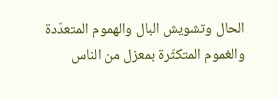الحال وتشويش البال والهموم المتعدّدة والغموم المتكثّرة بمعزل من الناس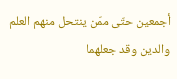أجمعين حتّى ممّن ينتحل منهم العلم والدين وقد جعلهما